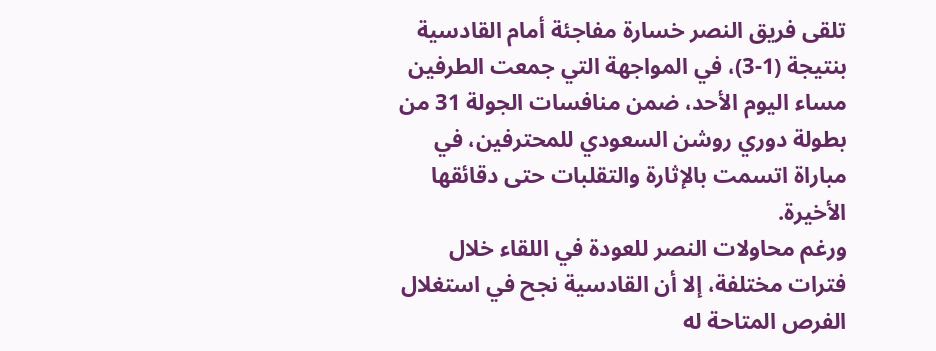تلقى فريق النصر خسارة مفاجئة أمام القادسية بنتيجة (1-3)، في المواجهة التي جمعت الطرفين مساء اليوم الأحد، ضمن منافسات الجولة 31 من بطولة دوري روشن السعودي للمحترفين، في مباراة اتسمت بالإثارة والتقلبات حتى دقائقها الأخيرة.
ورغم محاولات النصر للعودة في اللقاء خلال فترات مختلفة، إلا أن القادسية نجح في استغلال الفرص المتاحة له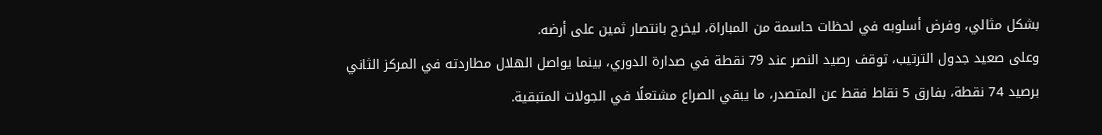بشكل مثالي، وفرض أسلوبه في لحظات حاسمة من المباراة، ليخرج بانتصار ثمين على أرضه.
وعلى صعيد جدول الترتيب، توقف رصيد النصر عند 79 نقطة في صدارة الدوري، بينما يواصل الهلال مطاردته في المركز الثاني برصيد 74 نقطة، بفارق 5 نقاط فقط عن المتصدر، ما يبقي الصراع مشتعلًا في الجولات المتبقية.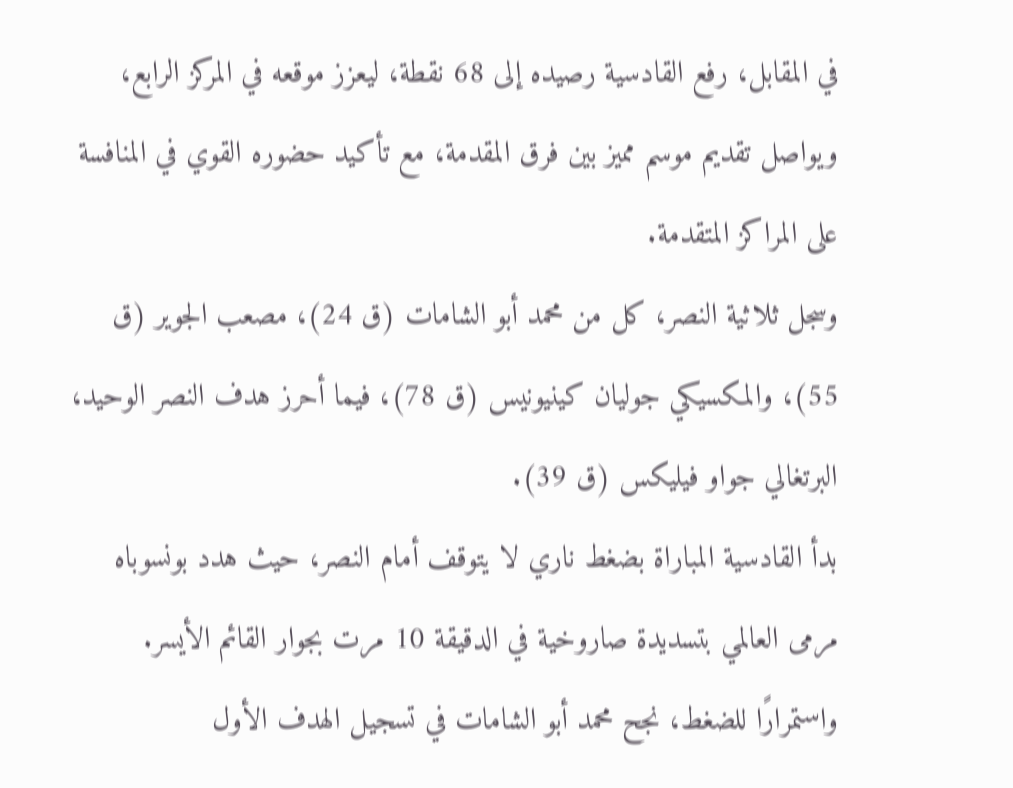في المقابل، رفع القادسية رصيده إلى 68 نقطة، ليعزز موقعه في المركز الرابع، ويواصل تقديم موسم مميز بين فرق المقدمة، مع تأكيد حضوره القوي في المنافسة على المراكز المتقدمة.
وسجل ثلاثية النصر، كل من محمد أبو الشامات (ق 24)، مصعب الجوير (ق 55)، والمكسيكي جوليان كينيونيس (ق 78)، فيما أحرز هدف النصر الوحيد، البرتغالي جواو فيليكس (ق 39).
بدأ القادسية المباراة بضغط ناري لا يتوقف أمام النصر، حيث هدد بونسوباه مرمى العالمي بتسديدة صاروخية في الدقيقة 10 مرت بجوار القائم الأيسر.
واستمرارًا للضغط، نجح محمد أبو الشامات في تسجيل الهدف الأول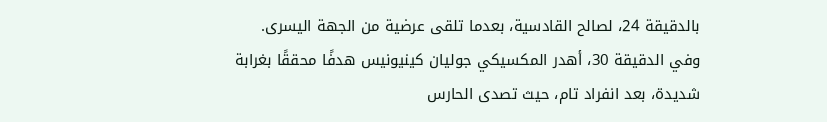بالدقيقة 24، لصالح القادسية، بعدما تلقى عرضية من الجهة اليسرى.
وفي الدقيقة 30، أهدر المكسيكي جوليان كينيونيس هدفًا محققًا بغرابة شديدة، بعد انفراد تام، حيث تصدى الحارس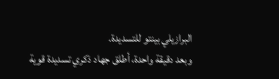البرازيلي بينتو للتسديدة.
وبعد دقيقة واحدة، أطلق جهاد ذكري تسديدة قوية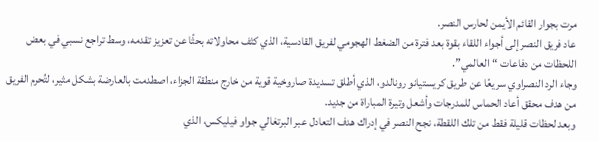مرت بجوار القائم الأيمن لحارس النصر.
عاد فريق النصر إلى أجواء اللقاء بقوة بعد فترة من الضغط الهجومي لفريق القادسية، الذي كثف محاولاته بحثًا عن تعزيز تقدمه، وسط تراجع نسبي في بعض اللحظات من دفاعات “العالمي”.
وجاء الرد النصراوي سريعًا عن طريق كريستيانو رونالدو، الذي أطلق تسديدة صاروخية قوية من خارج منطقة الجزاء، اصطدمت بالعارضة بشكل مثير، لتُحرم الفريق من هدف محقق أعاد الحماس للمدرجات وأشعل وتيرة المباراة من جديد.
وبعد لحظات قليلة فقط من تلك اللقطة، نجح النصر في إدراك هدف التعادل عبر البرتغالي جواو فيليكس، الذي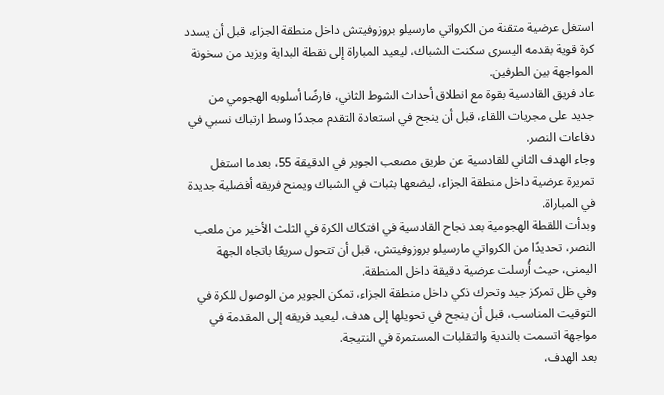استغل عرضية متقنة من الكرواتي مارسيلو بروزوفيتش داخل منطقة الجزاء، قبل أن يسدد كرة قوية بقدمه اليسرى سكنت الشباك، ليعيد المباراة إلى نقطة البداية ويزيد من سخونة المواجهة بين الطرفين.
عاد فريق القادسية بقوة مع انطلاق أحداث الشوط الثاني، فارضًا أسلوبه الهجومي من جديد على مجريات اللقاء، قبل أن ينجح في استعادة التقدم مجددًا وسط ارتباك نسبي في دفاعات النصر.
وجاء الهدف الثاني للقادسية عن طريق مصعب الجوير في الدقيقة 55، بعدما استغل تمريرة عرضية داخل منطقة الجزاء، ليضعها بثبات في الشباك ويمنح فريقه أفضلية جديدة في المباراة.
وبدأت اللقطة الهجومية بعد نجاح القادسية في افتكاك الكرة في الثلث الأخير من ملعب النصر، تحديدًا من الكرواتي مارسيلو بروزوفيتش، قبل أن تتحول سريعًا باتجاه الجهة اليمنى، حيث أُرسلت عرضية دقيقة داخل المنطقة.
وفي ظل تمركز جيد وتحرك ذكي داخل منطقة الجزاء، تمكن الجوير من الوصول للكرة في التوقيت المناسب، قبل أن ينجح في تحويلها إلى هدف، ليعيد فريقه إلى المقدمة في مواجهة اتسمت بالندية والتقلبات المستمرة في النتيجة.
بعد الهدف،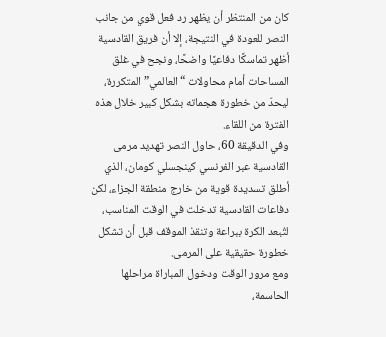كان من المنتظر أن يظهر رد فعل قوي من جانب النصر للعودة في النتيجة، إلا أن فريق القادسية أظهر تماسكًا دفاعيًا واضحًا، ونجح في غلق المساحات أمام محاولات “العالمي” المتكررة، ليحدّ من خطورة هجماته بشكل كبير خلال هذه الفترة من اللقاء.
وفي الدقيقة 60، حاول النصر تهديد مرمى القادسية عبر الفرنسي كينجسلي كومان، الذي أطلق تسديدة قوية من خارج منطقة الجزاء، لكن دفاعات القادسية تدخلت في الوقت المناسب، لتُبعد الكرة ببراعة وتنقذ الموقف قبل أن تشكل خطورة حقيقية على المرمى.
ومع مرور الوقت ودخول المباراة مراحلها الحاسمة،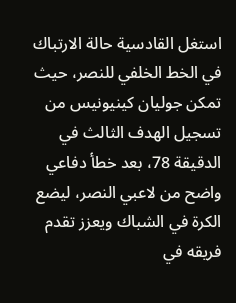استغل القادسية حالة الارتباك في الخط الخلفي للنصر، حيث تمكن جوليان كينيونيس من تسجيل الهدف الثالث في الدقيقة 78، بعد خطأ دفاعي واضح من لاعبي النصر، ليضع الكرة في الشباك ويعزز تقدم فريقه في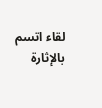لقاء اتسم بالإثارة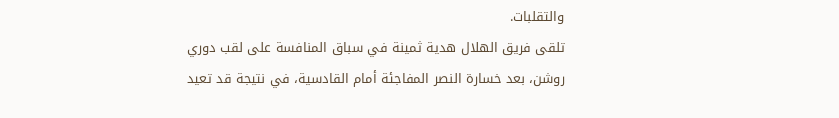والتقلبات.
تلقى فريق الهلال هدية ثمينة في سباق المنافسة على لقب دوري روشن، بعد خسارة النصر المفاجئة أمام القادسية، في نتيجة قد تعيد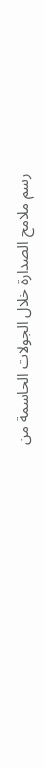رسم ملامح الصدارة خلال الجولات الحاسمة من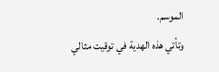الموسم.
وتأتي هذه الهدية في توقيت مثالي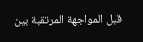قبل المواجهة المرتقبة بين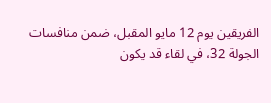الفريقين يوم 12 مايو المقبل، ضمن منافسات الجولة 32، في لقاء قد يكون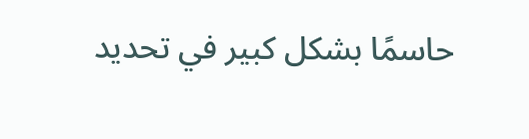حاسمًا بشكل كبير في تحديد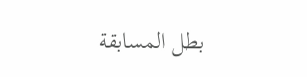بطل المسابقة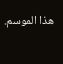هذا الموسم.